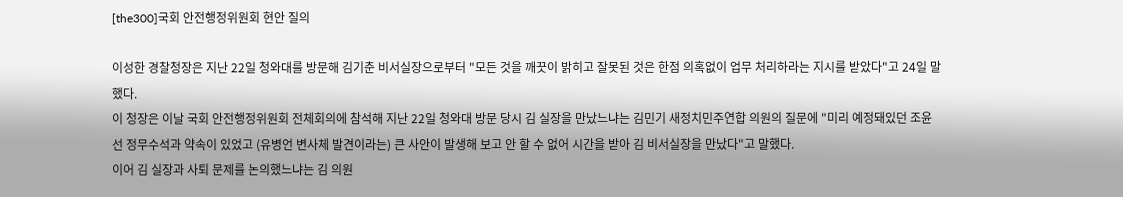[the300]국회 안전행정위원회 현안 질의

이성한 경찰청장은 지난 22일 청와대를 방문해 김기춘 비서실장으로부터 "모든 것을 깨끗이 밝히고 잘못된 것은 한점 의혹없이 업무 처리하라는 지시를 받았다"고 24일 말했다.
이 청장은 이날 국회 안전행정위원회 전체회의에 참석해 지난 22일 청와대 방문 당시 김 실장을 만났느냐는 김민기 새정치민주연합 의원의 질문에 "미리 예정돼있던 조윤선 정무수석과 약속이 있었고 (유병언 변사체 발견이라는) 큰 사안이 발생해 보고 안 할 수 없어 시간을 받아 김 비서실장을 만났다"고 말했다.
이어 김 실장과 사퇴 문제를 논의했느냐는 김 의원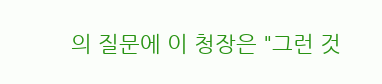의 질문에 이 청장은 "그런 것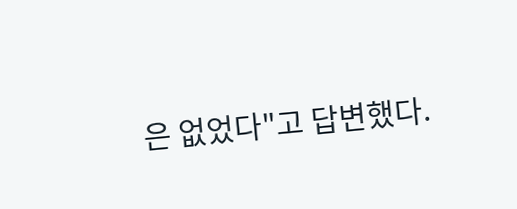은 없었다"고 답변했다.